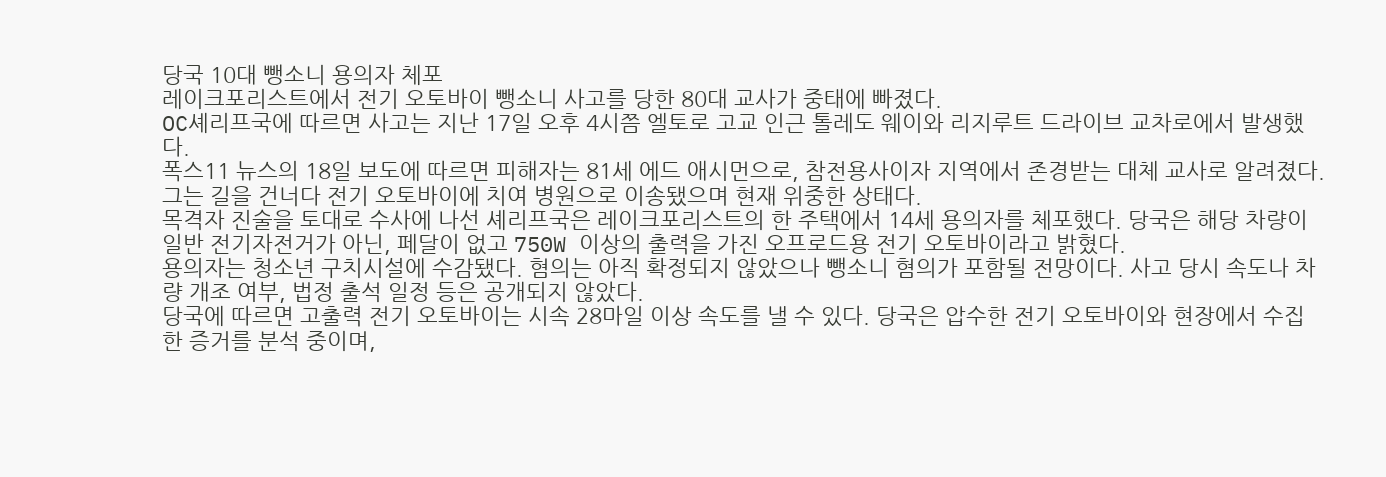당국 10대 뺑소니 용의자 체포
레이크포리스트에서 전기 오토바이 뺑소니 사고를 당한 80대 교사가 중태에 빠졌다.
OC셰리프국에 따르면 사고는 지난 17일 오후 4시쯤 엘토로 고교 인근 톨레도 웨이와 리지루트 드라이브 교차로에서 발생했다.
폭스11 뉴스의 18일 보도에 따르면 피해자는 81세 에드 애시먼으로, 참전용사이자 지역에서 존경받는 대체 교사로 알려졌다. 그는 길을 건너다 전기 오토바이에 치여 병원으로 이송됐으며 현재 위중한 상태다.
목격자 진술을 토대로 수사에 나선 셰리프국은 레이크포리스트의 한 주택에서 14세 용의자를 체포했다. 당국은 해당 차량이 일반 전기자전거가 아닌, 페달이 없고 750W 이상의 출력을 가진 오프로드용 전기 오토바이라고 밝혔다.
용의자는 청소년 구치시설에 수감됐다. 혐의는 아직 확정되지 않았으나 뺑소니 혐의가 포함될 전망이다. 사고 당시 속도나 차량 개조 여부, 법정 출석 일정 등은 공개되지 않았다.
당국에 따르면 고출력 전기 오토바이는 시속 28마일 이상 속도를 낼 수 있다. 당국은 압수한 전기 오토바이와 현장에서 수집한 증거를 분석 중이며,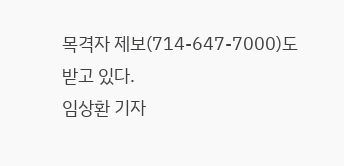목격자 제보(714-647-7000)도 받고 있다.
임상환 기자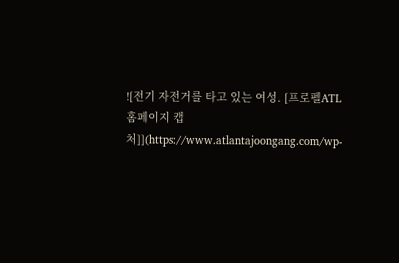![전기 자전거를 타고 있는 여성. [프로펠ATL 홈페이지 캡처]](https://www.atlantajoongang.com/wp-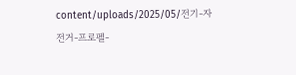content/uploads/2025/05/전기-자전거-프로펠-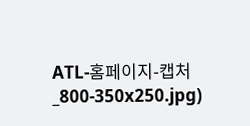ATL-홈페이지-캡처_800-350x250.jpg)